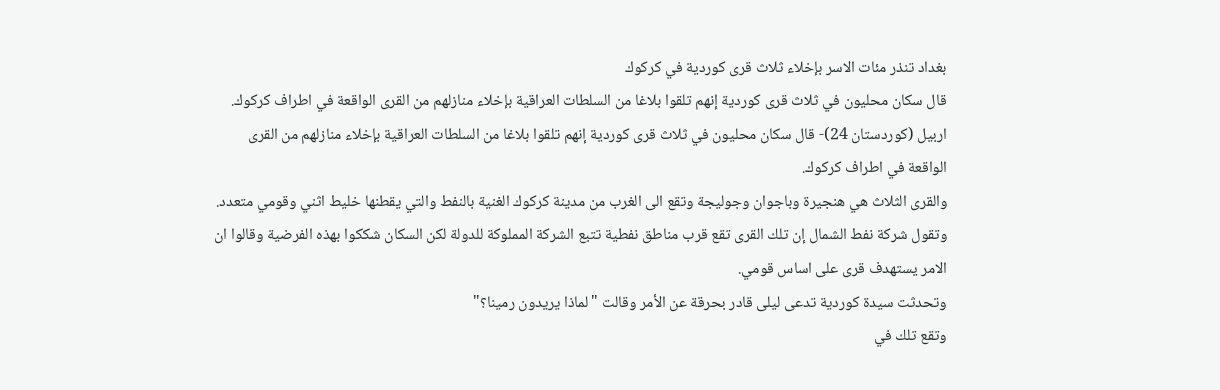بغداد تنذر مئات الاسر بإخلاء ثلاث قرى كوردية في كركوك
قال سكان محليون في ثلاث قرى كوردية إنهم تلقوا بلاغا من السلطات العراقية بإخلاء منازلهم من القرى الواقعة في اطراف كركوك.
اربيل (كوردستان 24)- قال سكان محليون في ثلاث قرى كوردية إنهم تلقوا بلاغا من السلطات العراقية بإخلاء منازلهم من القرى الواقعة في اطراف كركوك.
والقرى الثلاث هي هنجيرة وباجوان وجوليجة وتقع الى الغرب من مدينة كركوك الغنية بالنفط والتي يقطنها خليط اثني وقومي متعدد.
وتقول شركة نفط الشمال إن تلك القرى تقع قرب مناطق نفطية تتبع الشركة المملوكة للدولة لكن السكان شككوا بهذه الفرضية وقالوا ان الامر يستهدف قرى على اساس قومي.
وتحدثت سيدة كوردية تدعى ليلى قادر بحرقة عن الأمر وقالت "لماذا يريدون رمينا؟"
وتقع تلك في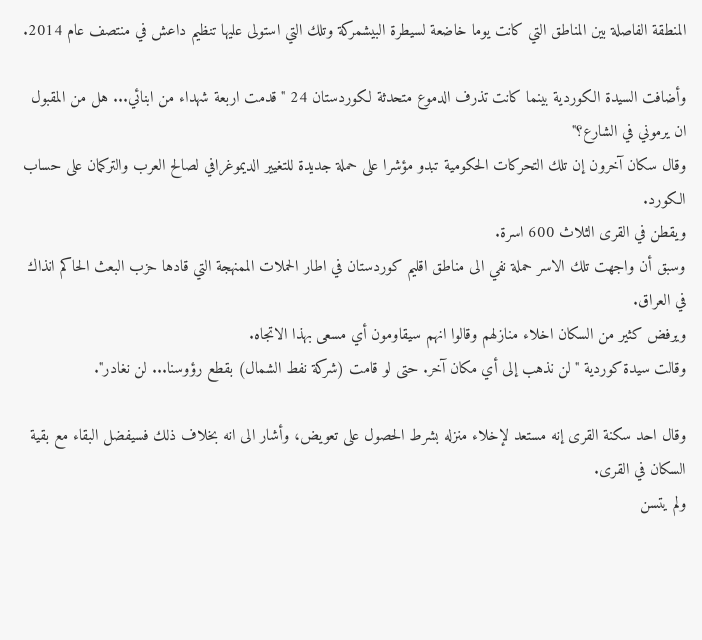المنطقة الفاصلة بين المناطق التي كانت يوما خاضعة لسيطرة البيشمركة وتلك التي استولى عليها تنظيم داعش في منتصف عام 2014.

وأضافت السيدة الكوردية بينما كانت تذرف الدموع متحدثة لكوردستان 24 "قدمت اربعة شهداء من ابنائي... هل من المقبول ان يرموني في الشارع؟"
وقال سكان آخرون إن تلك التحركات الحكومية تبدو مؤشرا على حملة جديدة للتغيير الديموغرافي لصالح العرب والتركمان على حساب الكورد.
ويقطن في القرى الثلاث 600 اسرة.
وسبق أن واجهت تلك الاسر حملة نفي الى مناطق اقليم كوردستان في اطار الحملات الممنهجة التي قادها حزب البعث الحاكم انذاك في العراق.
ويرفض كثير من السكان اخلاء منازلهم وقالوا انهم سيقاومون أي مسعى بهذا الاتجاه.
وقالت سيدة كوردية "لن نذهب إلى أي مكان آخر. حتى لو قامت (شركة نفط الشمال) بقطع رؤوسنا... لن نغادر".

وقال احد سكنة القرى إنه مستعد لإخلاء منزله بشرط الحصول على تعويض، وأشار الى انه بخلاف ذلك فسيفضل البقاء مع بقية السكان في القرى.
ولم يتسن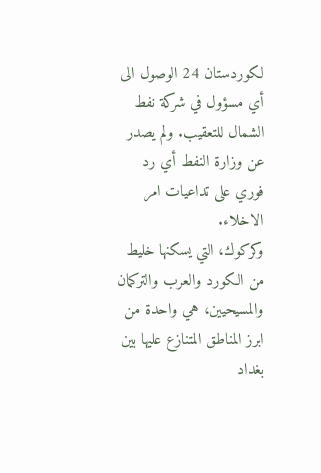لكوردستان 24 الوصول الى أي مسؤول في شركة نفط الشمال للتعقيب. ولم يصدر عن وزارة النفط أي رد فوري على تداعيات امر الاخلاء.
وكركوك، التي يسكنها خليط من الكورد والعرب والتركمان والمسيحيين، هي واحدة من ابرز المناطق المتنازع عليها بين بغداد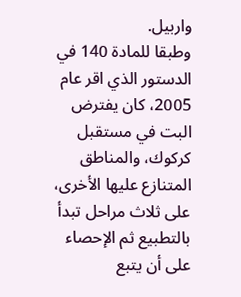واربيل.
وطبقا للمادة 140 في الدستور الذي اقر عام 2005، كان يفترض البت في مستقبل كركوك، والمناطق المتنازع عليها الأخرى، على ثلاث مراحل تبدأ بالتطبيع ثم الإحصاء على أن يتبع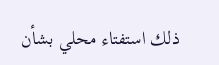ذلك استفتاء محلي بشأن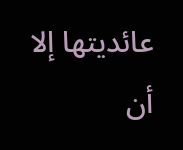عائديتها إلا أن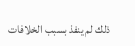ذلك لم ينفذ بسبب الخلافات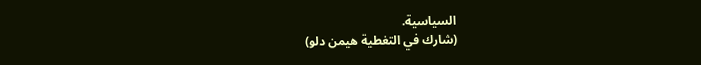السياسية.
(شارك في التغطية هيمن دلو)